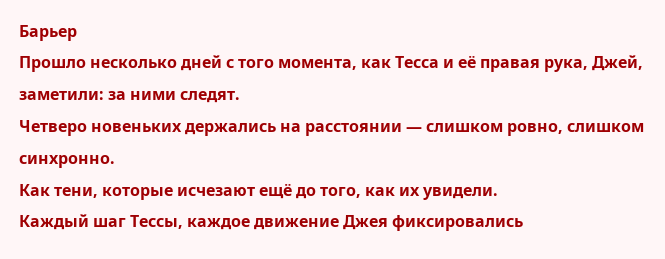Барьер
Прошло несколько дней с того момента, как Тесса и её правая рука, Джей, заметили: за ними следят.
Четверо новеньких держались на расстоянии — слишком ровно, слишком синхронно.
Как тени, которые исчезают ещё до того, как их увидели.
Каждый шаг Тессы, каждое движение Джея фиксировались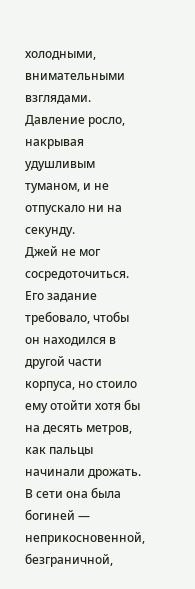холодными, внимательными взглядами.
Давление росло, накрывая удушливым туманом, и не отпускало ни на секунду.
Джей не мог сосредоточиться. Его задание требовало, чтобы он находился в другой части корпуса, но стоило ему отойти хотя бы на десять метров, как пальцы начинали дрожать.
В сети она была богиней — неприкосновенной, безграничной,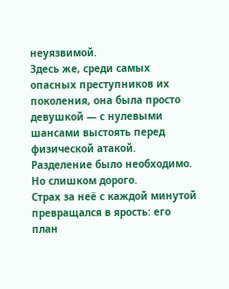неуязвимой.
Здесь же, среди самых опасных преступников их поколения, она была просто девушкой — с нулевыми шансами выстоять перед физической атакой.
Разделение было необходимо. Но слишком дорого.
Страх за неё с каждой минутой превращался в ярость: его план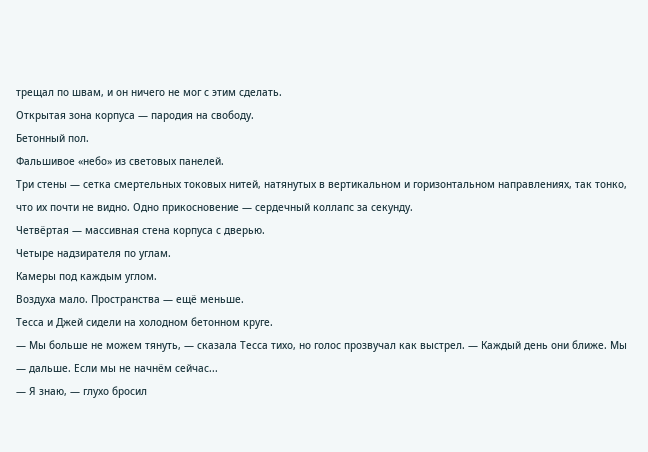трещал по швам, и он ничего не мог с этим сделать.
Открытая зона корпуса — пародия на свободу.
Бетонный пол.
Фальшивое «небо» из световых панелей.
Три стены — сетка смертельных токовых нитей, натянутых в вертикальном и горизонтальном направлениях, так тонко, что их почти не видно. Одно прикосновение — сердечный коллапс за секунду.
Четвёртая — массивная стена корпуса с дверью.
Четыре надзирателя по углам.
Камеры под каждым углом.
Воздуха мало. Пространства — ещё меньше.
Тесса и Джей сидели на холодном бетонном круге.
— Мы больше не можем тянуть, — сказала Тесса тихо, но голос прозвучал как выстрел. — Каждый день они ближе. Мы — дальше. Если мы не начнём сейчас...
— Я знаю, — глухо бросил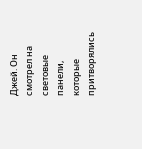Джей. Он смотрел на световые панели, которые притворялись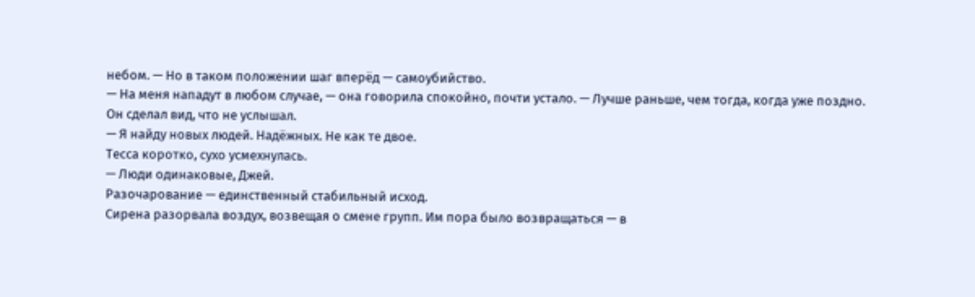небом. — Но в таком положении шаг вперёд — самоубийство.
— На меня нападут в любом случае, — она говорила спокойно, почти устало. — Лучше раньше, чем тогда, когда уже поздно.
Он сделал вид, что не услышал.
— Я найду новых людей. Надёжных. Не как те двое.
Тесса коротко, сухо усмехнулась.
— Люди одинаковые, Джей.
Разочарование — единственный стабильный исход.
Сирена разорвала воздух, возвещая о смене групп. Им пора было возвращаться — в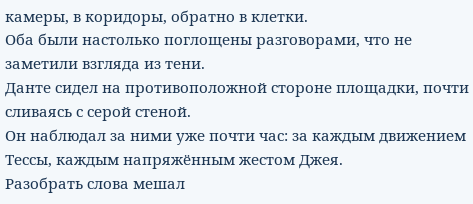камеры, в коридоры, обратно в клетки.
Оба были настолько поглощены разговорами, что не заметили взгляда из тени.
Данте сидел на противоположной стороне площадки, почти сливаясь с серой стеной.
Он наблюдал за ними уже почти час: за каждым движением Тессы, каждым напряжённым жестом Джея.
Разобрать слова мешал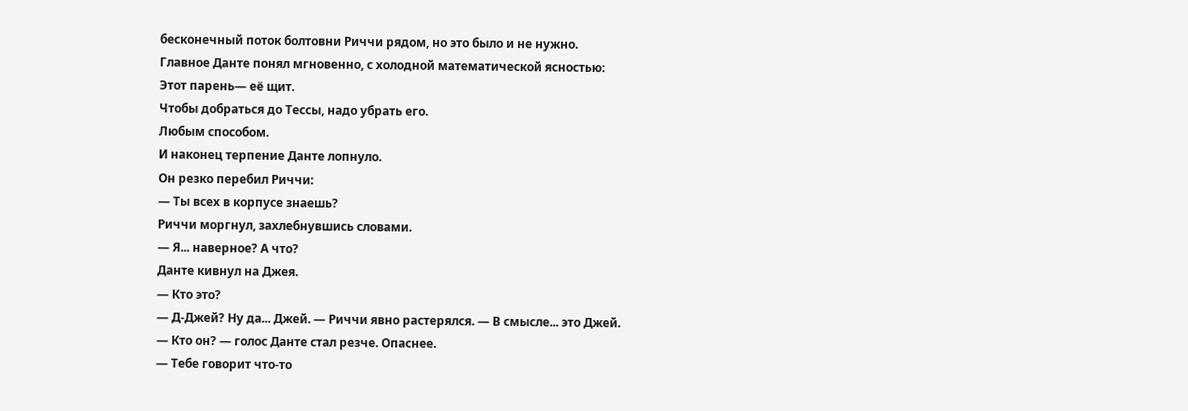бесконечный поток болтовни Риччи рядом, но это было и не нужно.
Главное Данте понял мгновенно, с холодной математической ясностью:
Этот парень— её щит.
Чтобы добраться до Тессы, надо убрать его.
Любым способом.
И наконец терпение Данте лопнуло.
Он резко перебил Риччи:
— Ты всех в корпусе знаешь?
Риччи моргнул, захлебнувшись словами.
— Я... наверное? А что?
Данте кивнул на Джея.
— Кто это?
— Д‑Джей? Ну да... Джей. — Риччи явно растерялся. — В смысле... это Джей.
— Кто он? — голос Данте стал резче. Опаснее.
— Тебе говорит что-то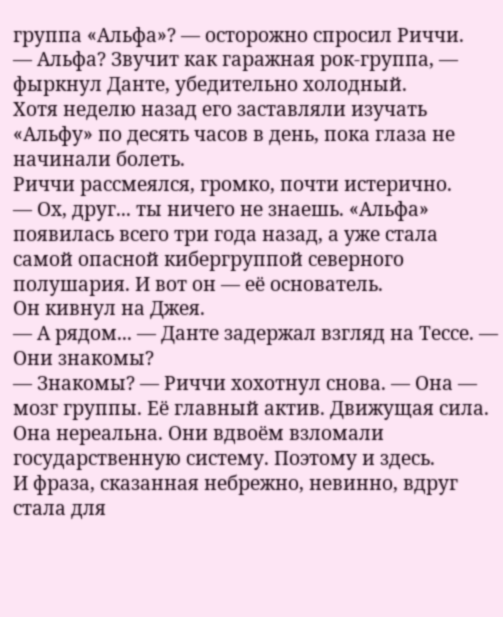группа «Альфа»? — осторожно спросил Риччи.
— Альфа? Звучит как гаражная рок‑группа, — фыркнул Данте, убедительно холодный.
Хотя неделю назад его заставляли изучать «Альфу» по десять часов в день, пока глаза не начинали болеть.
Риччи рассмеялся, громко, почти истерично.
— Ох, друг... ты ничего не знаешь. «Альфа» появилась всего три года назад, а уже стала самой опасной кибергруппой северного полушария. И вот он — её основатель.
Он кивнул на Джея.
— А рядом... — Данте задержал взгляд на Тессе. — Они знакомы?
— Знакомы? — Риччи хохотнул снова. — Она — мозг группы. Её главный актив. Движущая сила. Она нереальна. Они вдвоём взломали государственную систему. Поэтому и здесь.
И фраза, сказанная небрежно, невинно, вдруг стала для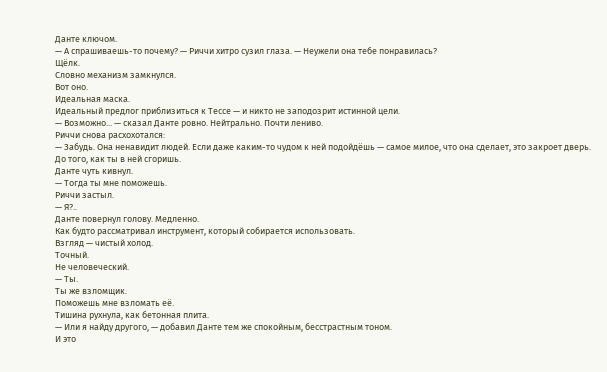Данте ключом.
— А спрашиваешь-то почему? — Риччи хитро сузил глаза. — Неужели она тебе понравилась?
Щёлк.
Словно механизм замкнулся.
Вот оно.
Идеальная маска.
Идеальный предлог приблизиться к Тессе — и никто не заподозрит истинной цели.
— Возможно... — сказал Данте ровно. Нейтрально. Почти лениво.
Риччи снова расхохотался:
— Забудь. Она ненавидит людей. Если даже каким-то чудом к ней подойдёшь — самое милое, что она сделает, это закроет дверь. До того, как ты в ней сгоришь.
Данте чуть кивнул.
— Тогда ты мне поможешь.
Риччи застыл.
— Я?..
Данте повернул голову. Медленно.
Как будто рассматривал инструмент, который собирается использовать.
Взгляд — чистый холод.
Точный.
Не человеческий.
— Ты.
Ты же взломщик.
Поможешь мне взломать её.
Тишина рухнула, как бетонная плита.
— Или я найду другого, — добавил Данте тем же спокойным, бесстрастным тоном.
И это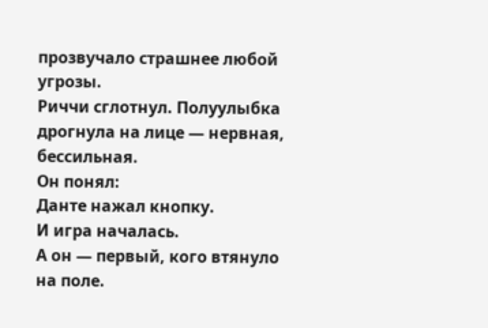прозвучало страшнее любой угрозы.
Риччи сглотнул. Полуулыбка дрогнула на лице — нервная, бессильная.
Он понял:
Данте нажал кнопку.
И игра началась.
А он — первый, кого втянуло на поле.